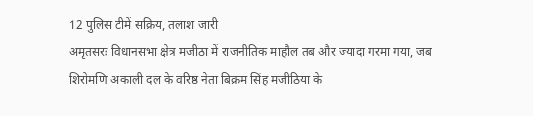12 पुलिस टीमें सक्रिय, तलाश जारी
अमृतसरः विधानसभा क्षेत्र मजीठा में राजनीतिक माहौल तब और ज्यादा गरमा गया, जब शिरोमणि अकाली दल के वरिष्ठ नेता बिक्रम सिंह मजीठिया के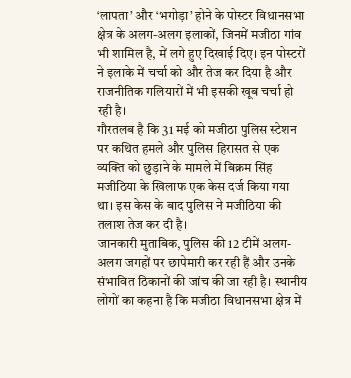‘लापता’ और ‘भगोड़ा’ होने के पोस्टर विधानसभा क्षेत्र के अलग-अलग इलाकों, जिनमें मजीठा गांव भी शामिल है, में लगे हुए दिखाई दिए। इन पोस्टरों ने इलाके में चर्चा को और तेज कर दिया है और राजनीतिक गलियारों में भी इसकी खूब चर्चा हो रही है।
गौरतलब है कि 31 मई को मजीठा पुलिस स्टेशन पर कथित हमले और पुलिस हिरासत से एक व्यक्ति को छुड़ाने के मामले में बिक्रम सिंह मजीठिया के खिलाफ एक केस दर्ज किया गया था। इस केस के बाद पुलिस ने मजीठिया की तलाश तेज कर दी है।
जानकारी मुताबिक, पुलिस की 12 टीमें अलग-अलग जगहों पर छापेमारी कर रही हैं और उनके संभावित ठिकानों की जांच की जा रही है। स्थानीय लोगों का कहना है कि मजीठा विधानसभा क्षेत्र में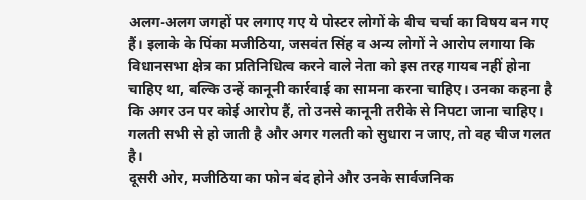अलग-अलग जगहों पर लगाए गए ये पोस्टर लोगों के बीच चर्चा का विषय बन गए हैं। इलाके के पिंका मजीठिया, जसवंत सिंह व अन्य लोगों ने आरोप लगाया कि विधानसभा क्षेत्र का प्रतिनिधित्व करने वाले नेता को इस तरह गायब नहीं होना चाहिए था, बल्कि उन्हें कानूनी कार्रवाई का सामना करना चाहिए। उनका कहना है कि अगर उन पर कोई आरोप हैं, तो उनसे कानूनी तरीके से निपटा जाना चाहिए। गलती सभी से हो जाती है और अगर गलती को सुधारा न जाए, तो वह चीज गलत है।
दूसरी ओर, मजीठिया का फोन बंद होने और उनके सार्वजनिक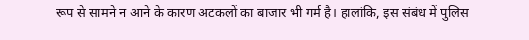रूप से सामने न आने के कारण अटकलों का बाजार भी गर्म है। हालांकि, इस संबंध में पुलिस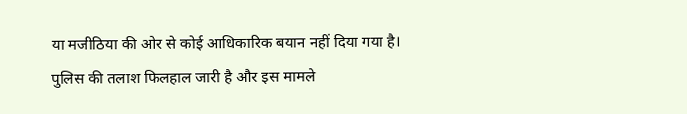या मजीठिया की ओर से कोई आधिकारिक बयान नहीं दिया गया है। पुलिस की तलाश फिलहाल जारी है और इस मामले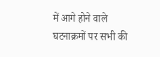में आगे होने वाले घटनाक्रमों पर सभी की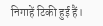निगाहें टिकी हुई हैं।